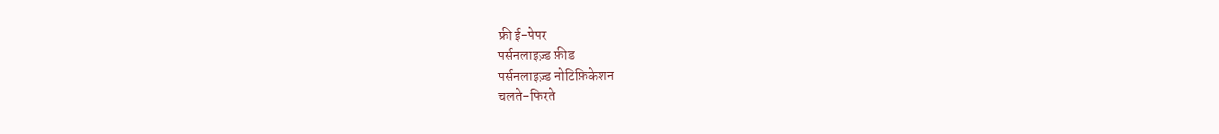फ्री ई-पेपर
पर्सनलाइज़्ड फ़ीड
पर्सनलाइज़्ड नोटिफ़िकेशन
चलते-फिरते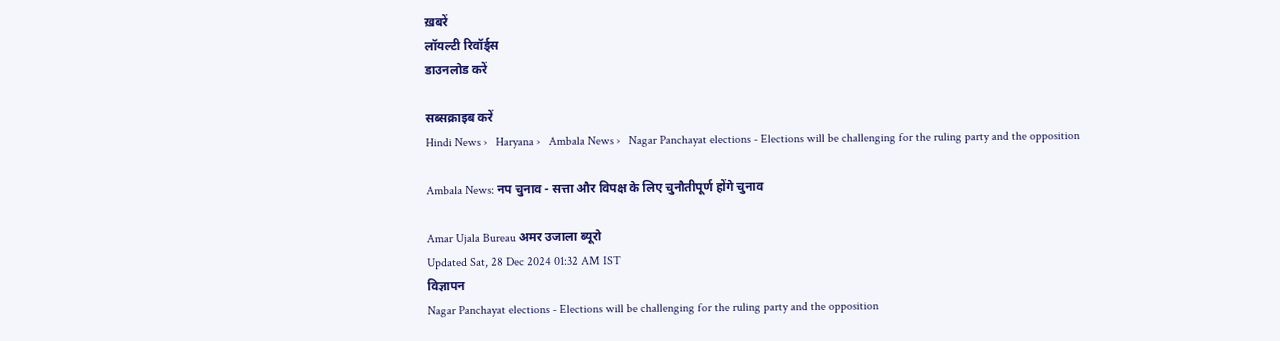ख़बरें
लॉयल्टी रिवॉर्ड्स
डाउनलोड करें

सब्सक्राइब करें
Hindi News ›   Haryana ›   Ambala News ›   Nagar Panchayat elections - Elections will be challenging for the ruling party and the opposition

Ambala News: नप चुनाव - सत्ता और विपक्ष के लिए चुनौतीपूर्ण होंगे चुनाव

Amar Ujala Bureau अमर उजाला ब्यूरो
Updated Sat, 28 Dec 2024 01:32 AM IST
विज्ञापन
Nagar Panchayat elections - Elections will be challenging for the ruling party and the opposition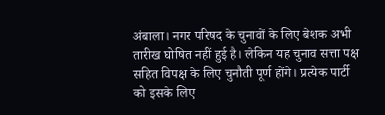अंबाला। नगर परिषद के चुनावों के लिए बेशक अभी तारीख घोषित नहीं हुई है। लेकिन यह चुनाव सत्ता पक्ष सहित विपक्ष के लिए चुनौती पूर्ण होंगे। प्रत्येक पार्टी को इसके लिए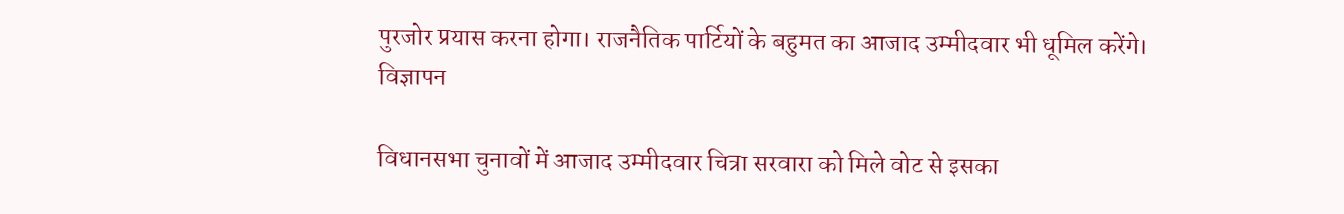पुरजोर प्रयास करना होगा। राजनैतिक पार्टियों के बहुमत का आजाद उम्मीदवार भी धूमिल करेंगे।
विज्ञापन

विधानसभा चुनावों में आजाद उम्मीदवार चित्रा सरवारा को मिले वोट से इसका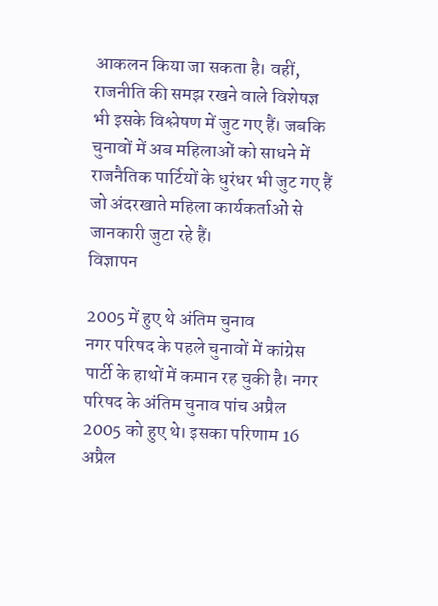आकलन किया जा सकता है। वहीं, राजनीति की समझ रखने वाले विशेषज्ञ भी इसके विश्लेषण में जुट गए हैं। जबकि चुनावों में अब महिलाओं को साधने में राजनैतिक पार्टियों के धुरंधर भी जुट गए हैं जो अंदरखाते महिला कार्यकर्ताओं से जानकारी जुटा रहे हैं।
विज्ञापन

2005 में हुए थे अंतिम चुनाव
नगर परिषद के पहले चुनावों में कांग्रेस पार्टी के हाथों में कमान रह चुकी है। नगर परिषद के अंतिम चुनाव पांच अप्रैल 2005 को हुए थे। इसका परिणाम 16 अप्रैल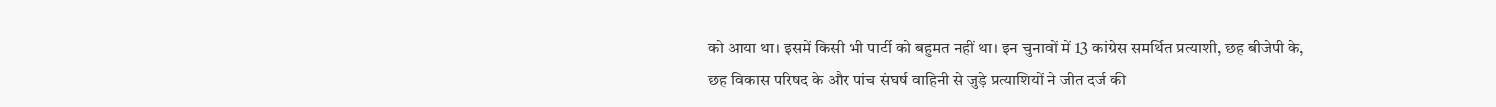को आया था। इसमें किसी भी पार्टी को बहुमत नहीं था। इन चुनावों में 13 कांग्रेस समर्थित प्रत्याशी, छह बीजेपी के, छह विकास परिषद के और पांच संघर्ष वाहिनी से जुड़े प्रत्याशियों ने जीत दर्ज की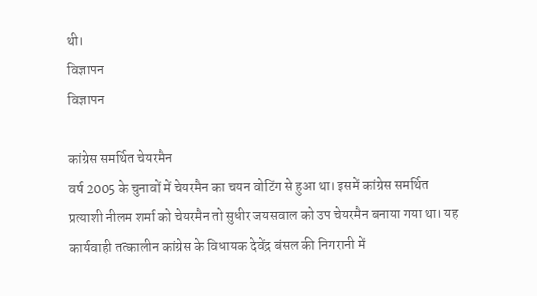थी।
विज्ञापन
विज्ञापन

कांग्रेस समर्थित चेयरमैन
वर्ष 2005 के चुनावों में चेयरमैन का चयन वोटिंग से हुआ था। इसमें कांग्रेस समर्थित प्रत्याशी नीलम शर्मा को चेयरमैन तो सुधीर जयसवाल को उप चेयरमैन बनाया गया था। यह कार्यवाही तत्कालीन कांग्रेस के विधायक देवेंद्र बंसल की निगरानी में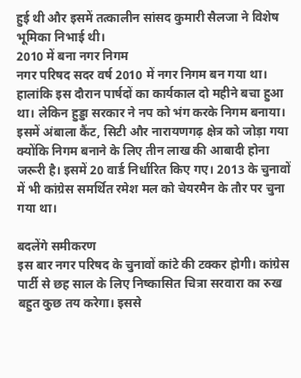हुई थी और इसमें तत्कालीन सांसद कुमारी सैलजा ने विशेष भूमिका निभाई थी।
2010 में बना नगर निगम
नगर परिषद सदर वर्ष 2010 में नगर निगम बन गया था। हालांकि इस दौरान पार्षदों का कार्यकाल दो महीने बचा हुआ था। लेकिन हुड्डा सरकार ने नप को भंग करके निगम बनाया। इसमें अंबाला कैंट, सिटी और नारायणगढ़ क्षेत्र को जोड़ा गया क्योंकि निगम बनाने के लिए तीन लाख की आबादी होना जरूरी है। इसमें 20 वार्ड निर्धारित किए गए। 2013 के चुनावों में भी कांग्रेस समर्थित रमेश मल को चेयरमैन के तौर पर चुना गया था।

बदलेंगे समीकरण
इस बार नगर परिषद के चुनावों कांटे की टक्कर होगी। कांग्रेस पार्टी से छह साल के लिए निष्कासित चित्रा सरवारा का रुख बहुत कुछ तय करेगा। इससे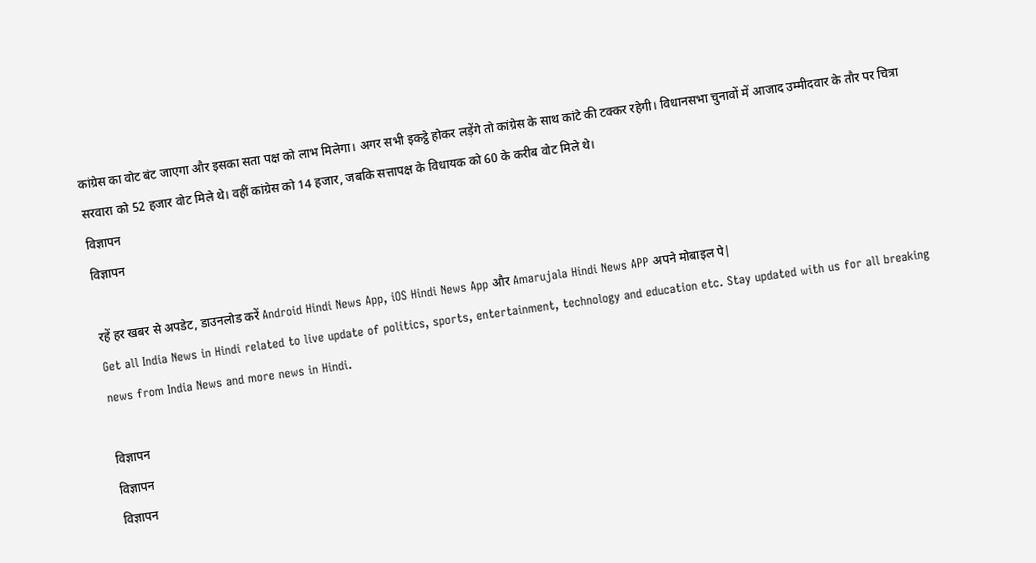कांग्रेस का वोट बंट जाएगा और इसका सता पक्ष को लाभ मिलेगा। अगर सभी इकट्ठे होकर लड़ेंगे तो कांग्रेस के साथ कांटे की टक्कर रहेगी। विधानसभा चुनावों में आजाद उम्मीदवार के तौर पर चित्रा सरवारा को 52 हजार वोट मिले थे। वहीं कांग्रेस को 14 हजार, जबकि सत्तापक्ष के विधायक को 60 के करीब वोट मिले थे।
विज्ञापन
विज्ञापन

रहें हर खबर से अपडेट, डाउनलोड करें Android Hindi News App, iOS Hindi News App और Amarujala Hindi News APP अपने मोबाइल पे|
Get all India News in Hindi related to live update of politics, sports, entertainment, technology and education etc. Stay updated with us for all breaking news from India News and more news in Hindi.

विज्ञापन
विज्ञापन
विज्ञापन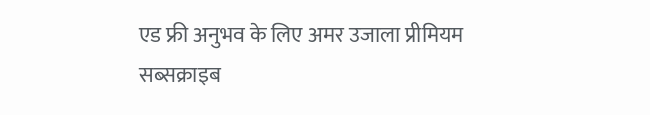एड फ्री अनुभव के लिए अमर उजाला प्रीमियम सब्सक्राइब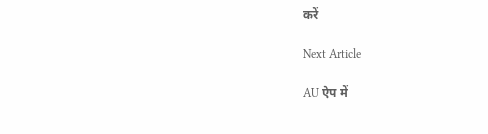करें

Next Article

AU ऐप में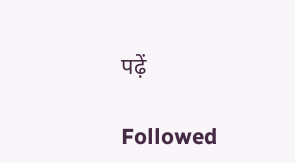पढ़ें

Followed